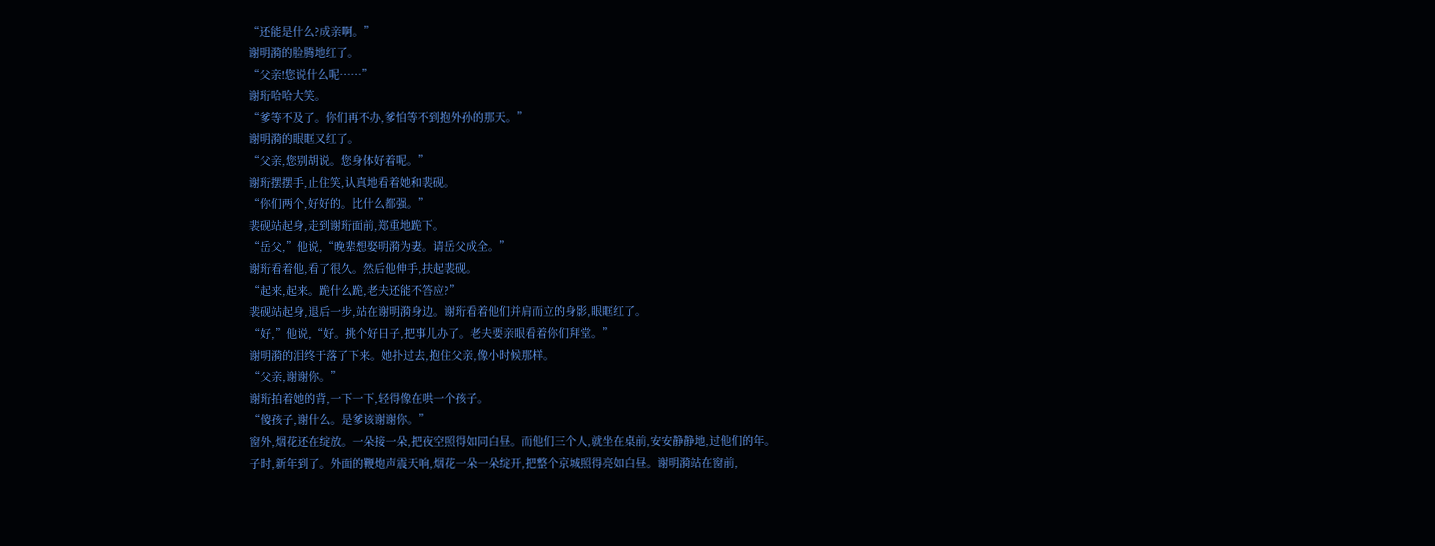“还能是什么?成亲啊。”
谢明漪的脸腾地红了。
“父亲!您说什么呢……”
谢珩哈哈大笑。
“爹等不及了。你们再不办,爹怕等不到抱外孙的那天。”
谢明漪的眼眶又红了。
“父亲,您别胡说。您身体好着呢。”
谢珩摆摆手,止住笑,认真地看着她和裴砚。
“你们两个,好好的。比什么都强。”
裴砚站起身,走到谢珩面前,郑重地跪下。
“岳父,”他说,“晚辈想娶明漪为妻。请岳父成全。”
谢珩看着他,看了很久。然后他伸手,扶起裴砚。
“起来,起来。跪什么跪,老夫还能不答应?”
裴砚站起身,退后一步,站在谢明漪身边。谢珩看着他们并肩而立的身影,眼眶红了。
“好,”他说,“好。挑个好日子,把事儿办了。老夫要亲眼看着你们拜堂。”
谢明漪的泪终于落了下来。她扑过去,抱住父亲,像小时候那样。
“父亲,谢谢你。”
谢珩拍着她的背,一下一下,轻得像在哄一个孩子。
“傻孩子,谢什么。是爹该谢谢你。”
窗外,烟花还在绽放。一朵接一朵,把夜空照得如同白昼。而他们三个人,就坐在桌前,安安静静地,过他们的年。
子时,新年到了。外面的鞭炮声震天响,烟花一朵一朵绽开,把整个京城照得亮如白昼。谢明漪站在窗前,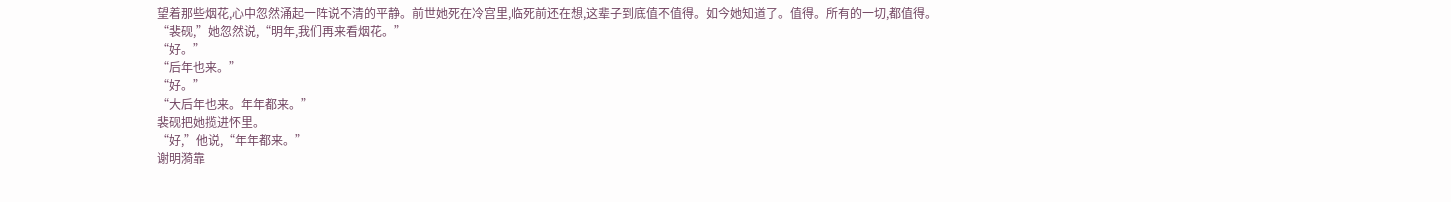望着那些烟花,心中忽然涌起一阵说不清的平静。前世她死在冷宫里,临死前还在想,这辈子到底值不值得。如今她知道了。值得。所有的一切,都值得。
“裴砚,”她忽然说,“明年,我们再来看烟花。”
“好。”
“后年也来。”
“好。”
“大后年也来。年年都来。”
裴砚把她揽进怀里。
“好,”他说,“年年都来。”
谢明漪靠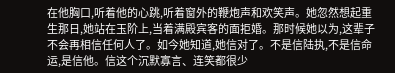在他胸口,听着他的心跳,听着窗外的鞭炮声和欢笑声。她忽然想起重生那日,她站在玉阶上,当着满殿宾客的面拒婚。那时候她以为,这辈子不会再相信任何人了。如今她知道,她信对了。不是信陆执,不是信命运,是信他。信这个沉默寡言、连笑都很少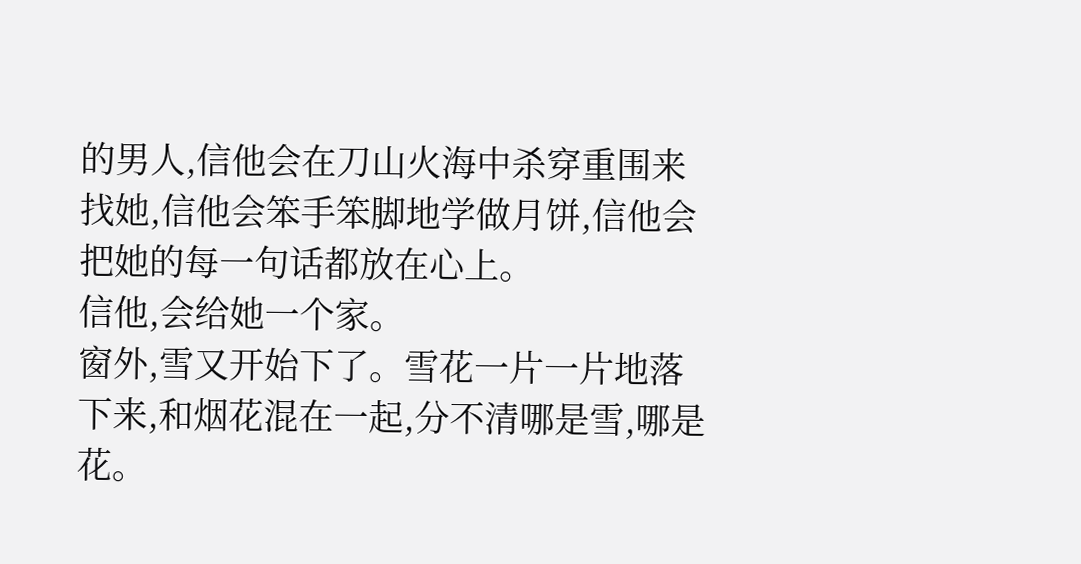的男人,信他会在刀山火海中杀穿重围来找她,信他会笨手笨脚地学做月饼,信他会把她的每一句话都放在心上。
信他,会给她一个家。
窗外,雪又开始下了。雪花一片一片地落下来,和烟花混在一起,分不清哪是雪,哪是花。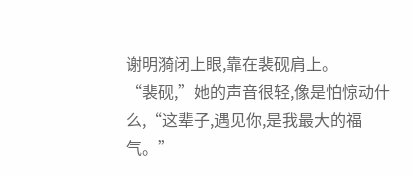谢明漪闭上眼,靠在裴砚肩上。
“裴砚,”她的声音很轻,像是怕惊动什么,“这辈子,遇见你,是我最大的福气。”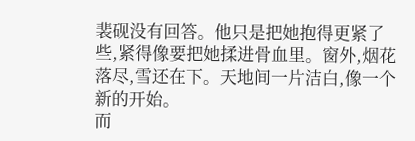裴砚没有回答。他只是把她抱得更紧了些,紧得像要把她揉进骨血里。窗外,烟花落尽,雪还在下。天地间一片洁白,像一个新的开始。
而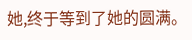她,终于等到了她的圆满。